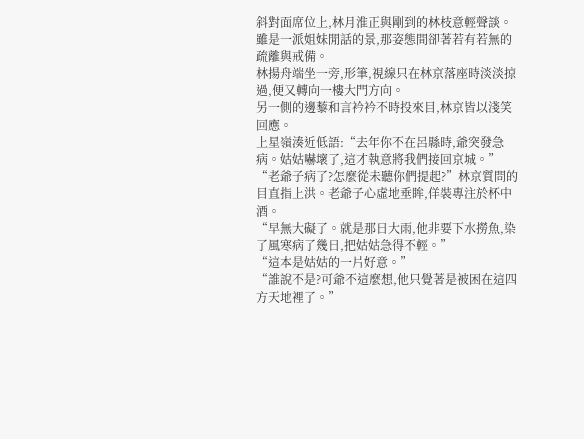斜對面席位上,林月淮正與剛到的林枝意輕聲談。雖是一派姐妹閒話的景,那姿態間卻著若有若無的疏離與戒備。
林揚舟端坐一旁,形筆,視線只在林京落座時淡淡掠過,便又轉向一樓大門方向。
另一側的邊藜和言衿衿不時投來目,林京皆以淺笑回應。
上星嶺湊近低語:“去年你不在呂縣時,爺突發急病。姑姑嚇壞了,這才執意將我們接回京城。”
“老爺子病了?怎麼從未聽你們提起?”林京質問的目直指上洪。老爺子心虛地垂眸,佯裝專注於杯中酒。
“早無大礙了。就是那日大雨,他非要下水撈魚,染了風寒病了幾日,把姑姑急得不輕。”
“這本是姑姑的一片好意。”
“誰說不是?可爺不這麼想,他只覺著是被困在這四方天地裡了。”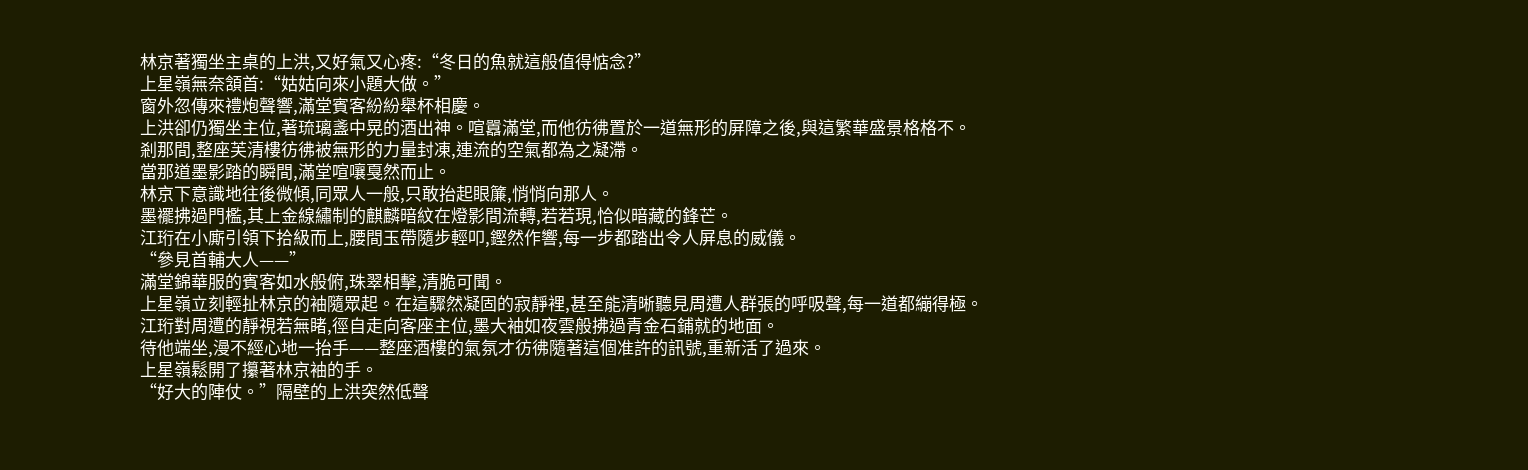林京著獨坐主桌的上洪,又好氣又心疼:“冬日的魚就這般值得惦念?”
上星嶺無奈頷首:“姑姑向來小題大做。”
窗外忽傳來禮炮聲響,滿堂賓客紛紛舉杯相慶。
上洪卻仍獨坐主位,著琉璃盞中晃的酒出神。喧囂滿堂,而他彷彿置於一道無形的屏障之後,與這繁華盛景格格不。
剎那間,整座芙清樓彷彿被無形的力量封凍,連流的空氣都為之凝滯。
當那道墨影踏的瞬間,滿堂喧嚷戛然而止。
林京下意識地往後微傾,同眾人一般,只敢抬起眼簾,悄悄向那人。
墨襬拂過門檻,其上金線繡制的麒麟暗紋在燈影間流轉,若若現,恰似暗藏的鋒芒。
江珩在小廝引領下拾級而上,腰間玉帶隨步輕叩,鏗然作響,每一步都踏出令人屏息的威儀。
“參見首輔大人——”
滿堂錦華服的賓客如水般俯,珠翠相擊,清脆可聞。
上星嶺立刻輕扯林京的袖隨眾起。在這驟然凝固的寂靜裡,甚至能清晰聽見周遭人群張的呼吸聲,每一道都繃得極。
江珩對周遭的靜視若無睹,徑自走向客座主位,墨大袖如夜雲般拂過青金石鋪就的地面。
待他端坐,漫不經心地一抬手——整座酒樓的氣氛才彷彿隨著這個准許的訊號,重新活了過來。
上星嶺鬆開了攥著林京袖的手。
“好大的陣仗。”隔壁的上洪突然低聲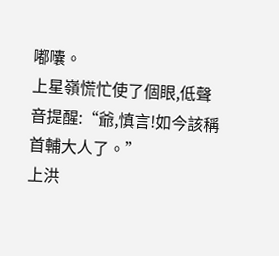嘟囔。
上星嶺慌忙使了個眼,低聲音提醒:“爺,慎言!如今該稱首輔大人了。”
上洪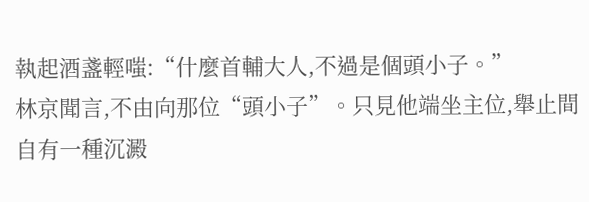執起酒盞輕嗤:“什麼首輔大人,不過是個頭小子。”
林京聞言,不由向那位“頭小子”。只見他端坐主位,舉止間自有一種沉澱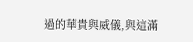過的華貴與威儀,與這滿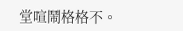堂喧鬧格格不。